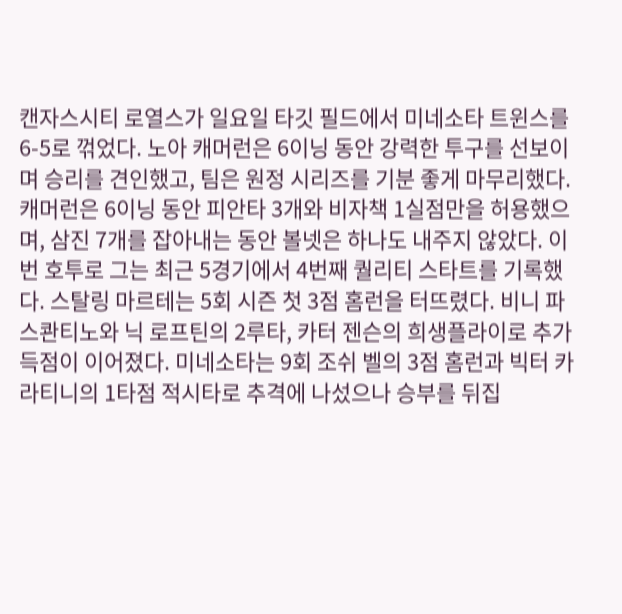캔자스시티 로열스가 일요일 타깃 필드에서 미네소타 트윈스를 6-5로 꺾었다. 노아 캐머런은 6이닝 동안 강력한 투구를 선보이며 승리를 견인했고, 팀은 원정 시리즈를 기분 좋게 마무리했다.
캐머런은 6이닝 동안 피안타 3개와 비자책 1실점만을 허용했으며, 삼진 7개를 잡아내는 동안 볼넷은 하나도 내주지 않았다. 이번 호투로 그는 최근 5경기에서 4번째 퀄리티 스타트를 기록했다. 스탈링 마르테는 5회 시즌 첫 3점 홈런을 터뜨렸다. 비니 파스콴티노와 닉 로프틴의 2루타, 카터 젠슨의 희생플라이로 추가 득점이 이어졌다. 미네소타는 9회 조쉬 벨의 3점 홈런과 빅터 카라티니의 1타점 적시타로 추격에 나섰으나 승부를 뒤집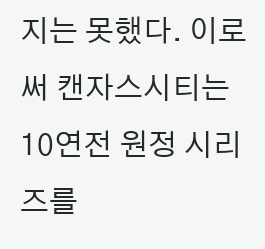지는 못했다. 이로써 캔자스시티는 10연전 원정 시리즈를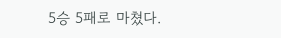5승 5패로 마쳤다.